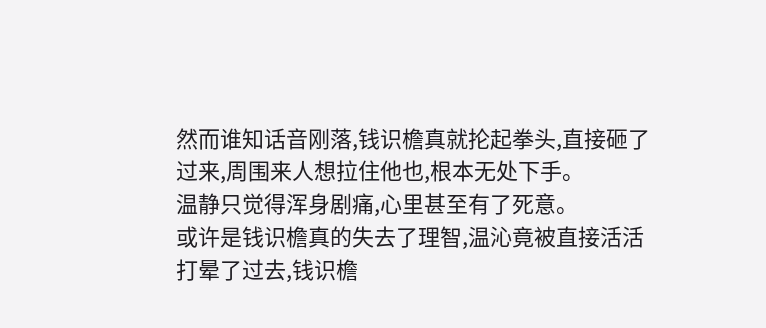然而谁知话音刚落,钱识檐真就抡起拳头,直接砸了过来,周围来人想拉住他也,根本无处下手。
温静只觉得浑身剧痛,心里甚至有了死意。
或许是钱识檐真的失去了理智,温沁竟被直接活活打晕了过去,钱识檐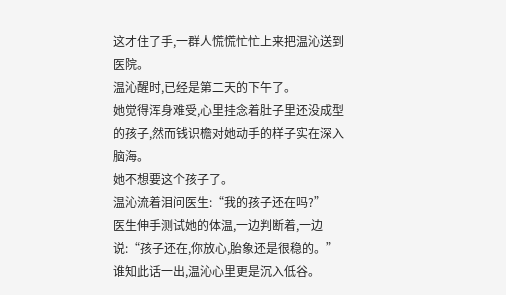这才住了手,一群人慌慌忙忙上来把温沁送到医院。
温沁醒时,已经是第二天的下午了。
她觉得浑身难受,心里挂念着肚子里还没成型的孩子,然而钱识檐对她动手的样子实在深入脑海。
她不想要这个孩子了。
温沁流着泪问医生:“我的孩子还在吗?”
医生伸手测试她的体温,一边判断着,一边说:“孩子还在,你放心,胎象还是很稳的。”
谁知此话一出,温沁心里更是沉入低谷。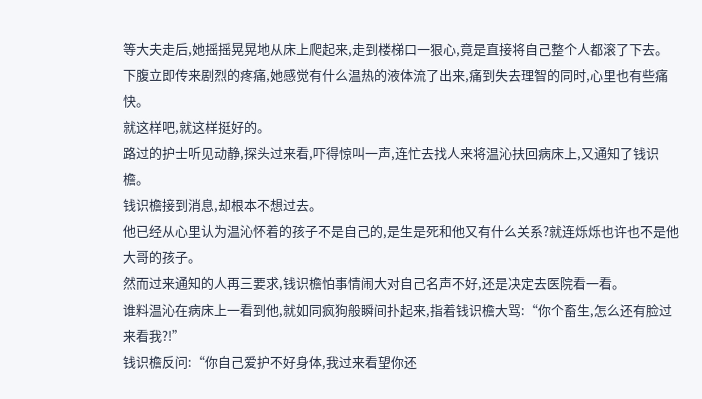等大夫走后,她摇摇晃晃地从床上爬起来,走到楼梯口一狠心,竟是直接将自己整个人都滚了下去。
下腹立即传来剧烈的疼痛,她感觉有什么温热的液体流了出来,痛到失去理智的同时,心里也有些痛快。
就这样吧,就这样挺好的。
路过的护士听见动静,探头过来看,吓得惊叫一声,连忙去找人来将温沁扶回病床上,又通知了钱识檐。
钱识檐接到消息,却根本不想过去。
他已经从心里认为温沁怀着的孩子不是自己的,是生是死和他又有什么关系?就连烁烁也许也不是他大哥的孩子。
然而过来通知的人再三要求,钱识檐怕事情闹大对自己名声不好,还是决定去医院看一看。
谁料温沁在病床上一看到他,就如同疯狗般瞬间扑起来,指着钱识檐大骂:“你个畜生,怎么还有脸过来看我?!”
钱识檐反问:“你自己爱护不好身体,我过来看望你还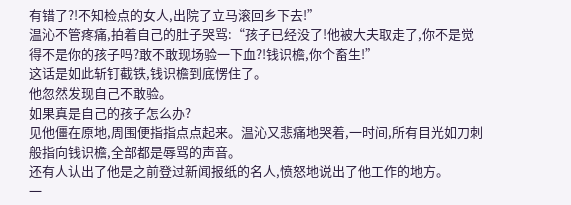有错了?!不知检点的女人,出院了立马滚回乡下去!”
温沁不管疼痛,拍着自己的肚子哭骂:“孩子已经没了!他被大夫取走了,你不是觉得不是你的孩子吗?敢不敢现场验一下血?!钱识檐,你个畜生!”
这话是如此斩钉截铁,钱识檐到底愣住了。
他忽然发现自己不敢验。
如果真是自己的孩子怎么办?
见他僵在原地,周围便指指点点起来。温沁又悲痛地哭着,一时间,所有目光如刀刺般指向钱识檐,全部都是辱骂的声音。
还有人认出了他是之前登过新闻报纸的名人,愤怒地说出了他工作的地方。
一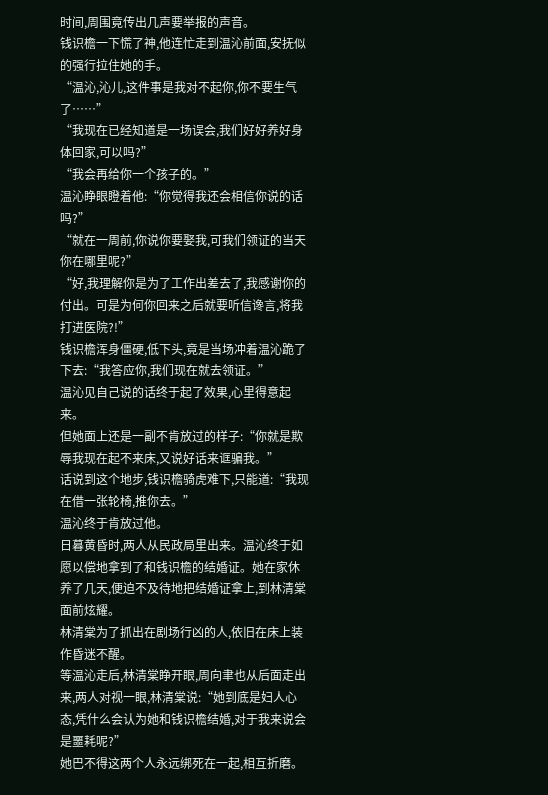时间,周围竟传出几声要举报的声音。
钱识檐一下慌了神,他连忙走到温沁前面,安抚似的强行拉住她的手。
“温沁,沁儿,这件事是我对不起你,你不要生气了……”
“我现在已经知道是一场误会,我们好好养好身体回家,可以吗?”
“我会再给你一个孩子的。”
温沁睁眼瞪着他:“你觉得我还会相信你说的话吗?”
“就在一周前,你说你要娶我,可我们领证的当天你在哪里呢?”
“好,我理解你是为了工作出差去了,我感谢你的付出。可是为何你回来之后就要听信谗言,将我打进医院?!”
钱识檐浑身僵硬,低下头,竟是当场冲着温沁跪了下去:“我答应你,我们现在就去领证。”
温沁见自己说的话终于起了效果,心里得意起来。
但她面上还是一副不肯放过的样子:“你就是欺辱我现在起不来床,又说好话来诓骗我。”
话说到这个地步,钱识檐骑虎难下,只能道:“我现在借一张轮椅,推你去。”
温沁终于肯放过他。
日暮黄昏时,两人从民政局里出来。温沁终于如愿以偿地拿到了和钱识檐的结婚证。她在家休养了几天,便迫不及待地把结婚证拿上,到林清棠面前炫耀。
林清棠为了抓出在剧场行凶的人,依旧在床上装作昏迷不醒。
等温沁走后,林清棠睁开眼,周向聿也从后面走出来,两人对视一眼,林清棠说:“她到底是妇人心态,凭什么会认为她和钱识檐结婚,对于我来说会是噩耗呢?”
她巴不得这两个人永远绑死在一起,相互折磨。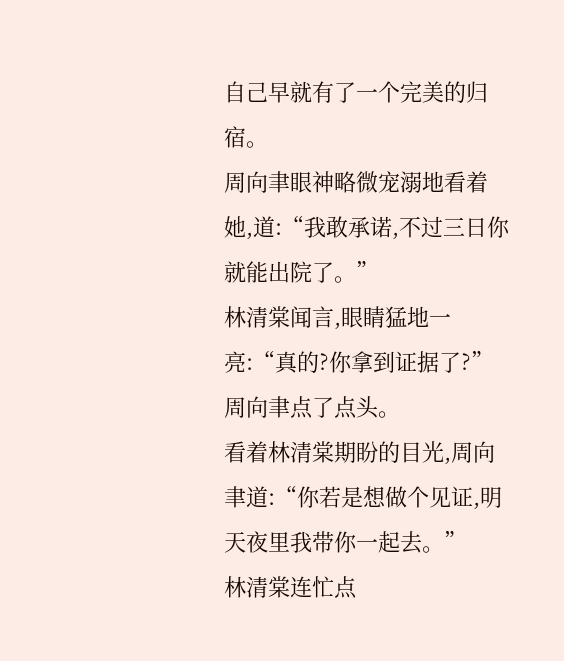自己早就有了一个完美的归宿。
周向聿眼神略微宠溺地看着她,道:“我敢承诺,不过三日你就能出院了。”
林清棠闻言,眼睛猛地一亮:“真的?你拿到证据了?”
周向聿点了点头。
看着林清棠期盼的目光,周向聿道:“你若是想做个见证,明天夜里我带你一起去。”
林清棠连忙点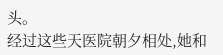头。
经过这些天医院朝夕相处,她和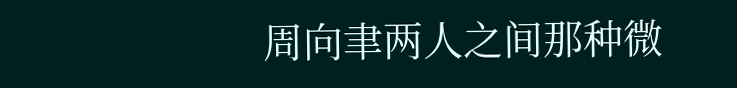周向聿两人之间那种微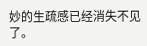妙的生疏感已经消失不见了。